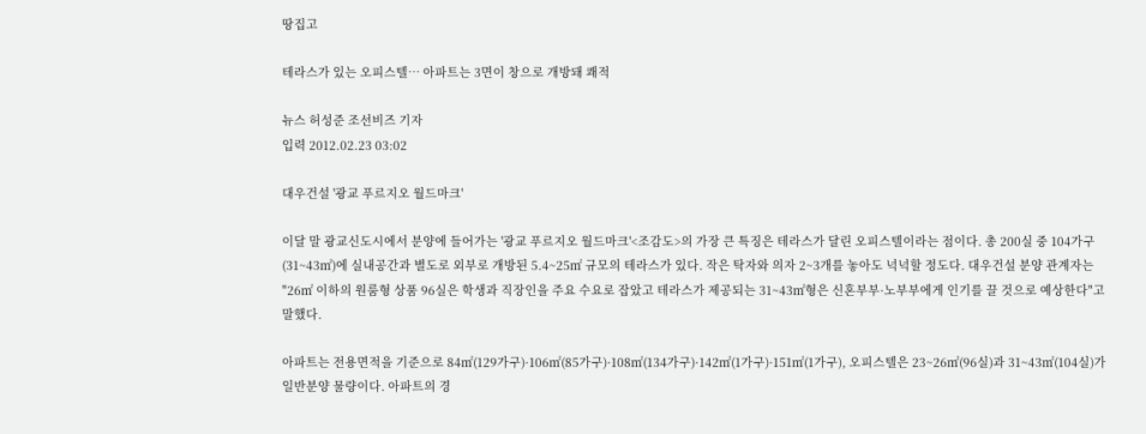땅집고

테라스가 있는 오피스텔… 아파트는 3면이 창으로 개방돼 쾌적

뉴스 허성준 조선비즈 기자
입력 2012.02.23 03:02

대우건설 '광교 푸르지오 월드마크'

이달 말 광교신도시에서 분양에 들어가는 '광교 푸르지오 월드마크'<조감도>의 가장 큰 특징은 테라스가 달린 오피스텔이라는 점이다. 총 200실 중 104가구(31~43㎡)에 실내공간과 별도로 외부로 개방된 5.4~25㎡ 규모의 테라스가 있다. 작은 탁자와 의자 2~3개를 놓아도 넉넉할 정도다. 대우건설 분양 관계자는 "26㎡ 이하의 원룸형 상품 96실은 학생과 직장인을 주요 수요로 잡았고 테라스가 제공되는 31~43㎡형은 신혼부부·노부부에게 인기를 끌 것으로 예상한다"고 말했다.

아파트는 전용면적을 기준으로 84㎡(129가구)·106㎡(85가구)·108㎡(134가구)·142㎡(1가구)·151㎡(1가구), 오피스텔은 23~26㎡(96실)과 31~43㎡(104실)가 일반분양 물량이다. 아파트의 경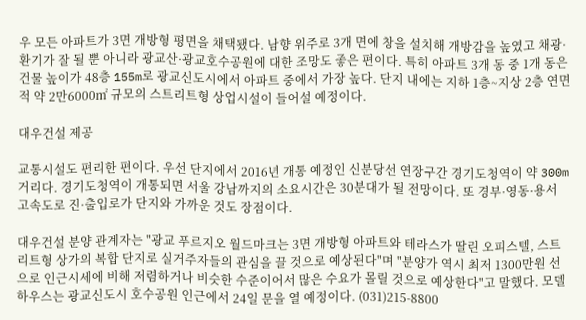우 모든 아파트가 3면 개방형 평면을 채택됐다. 남향 위주로 3개 면에 창을 설치해 개방감을 높였고 채광·환기가 잘 될 뿐 아니라 광교산·광교호수공원에 대한 조망도 좋은 편이다. 특히 아파트 3개 동 중 1개 동은 건물 높이가 48층 155m로 광교신도시에서 아파트 중에서 가장 높다. 단지 내에는 지하 1층~지상 2층 연면적 약 2만6000㎡ 규모의 스트리트형 상업시설이 들어설 예정이다.

대우건설 제공

교통시설도 편리한 편이다. 우선 단지에서 2016년 개통 예정인 신분당선 연장구간 경기도청역이 약 300m 거리다. 경기도청역이 개통되면 서울 강남까지의 소요시간은 30분대가 될 전망이다. 또 경부·영동·용서 고속도로 진·출입로가 단지와 가까운 것도 장점이다.

대우건설 분양 관계자는 "광교 푸르지오 월드마크는 3면 개방형 아파트와 테라스가 딸린 오피스텔, 스트리트형 상가의 복합 단지로 실거주자들의 관심을 끌 것으로 예상된다"며 "분양가 역시 최저 1300만원 선으로 인근시세에 비해 저렴하거나 비슷한 수준이어서 많은 수요가 몰릴 것으로 예상한다"고 말했다. 모델하우스는 광교신도시 호수공원 인근에서 24일 문을 열 예정이다. (031)215-8800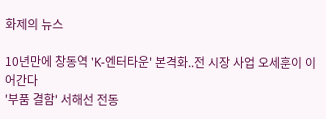화제의 뉴스

10년만에 창동역 'K-엔터타운' 본격화..전 시장 사업 오세훈이 이어간다
'부품 결함' 서해선 전동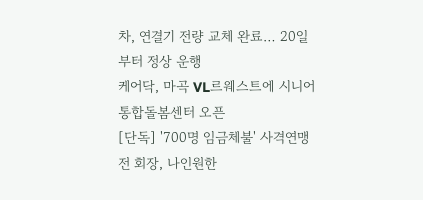차, 연결기 전량 교체 완료… 20일부터 정상 운행
케어닥, 마곡 VL르웨스트에 시니어 통합돌봄센터 오픈
[단독] '700명 임금체불' 사격연맹 전 회장, 나인원한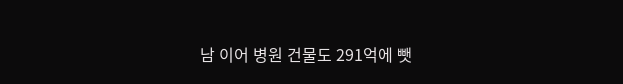남 이어 병원 건물도 291억에 뺏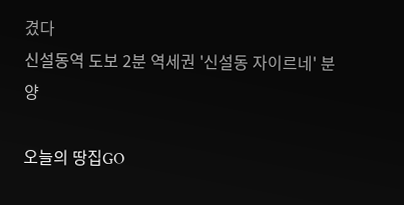겼다
신설동역 도보 2분 역세권 '신설동 자이르네' 분양

오늘의 땅집GO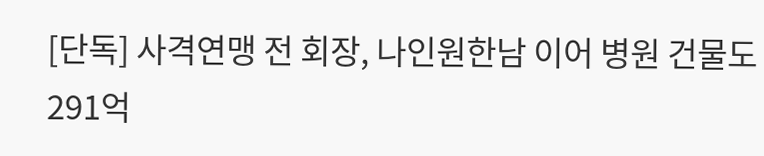[단독] 사격연맹 전 회장, 나인원한남 이어 병원 건물도 291억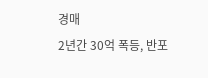경매
2년간 30억 폭등, 반포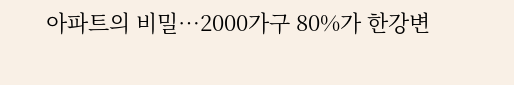아파트의 비밀…2000가구 80%가 한강변